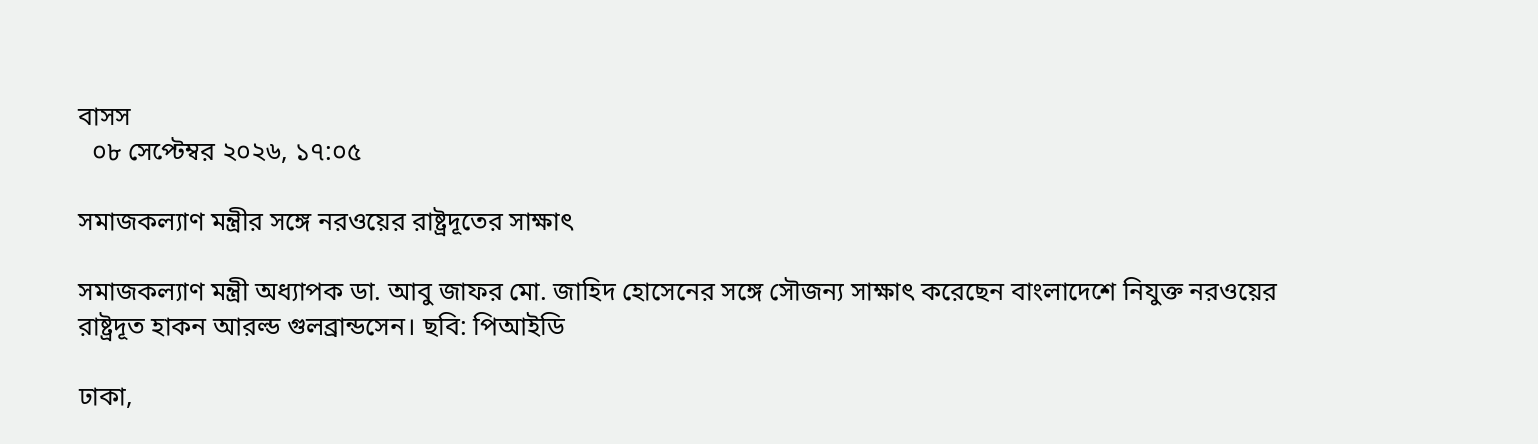বাসস
  ০৮ সেপ্টেম্বর ২০২৬, ১৭:০৫

সমাজকল্যাণ মন্ত্রীর সঙ্গে নরওয়ের রাষ্ট্রদূতের সাক্ষাৎ

সমাজকল্যাণ মন্ত্রী অধ্যাপক ডা. আবু জাফর মো. জাহিদ হোসেনের সঙ্গে সৌজন্য সাক্ষাৎ করেছেন বাংলাদেশে নিযুক্ত নরওয়ের রাষ্ট্রদূত হাকন আরল্ড গুলব্রান্ডসেন। ছবি: পিআইডি

ঢাকা,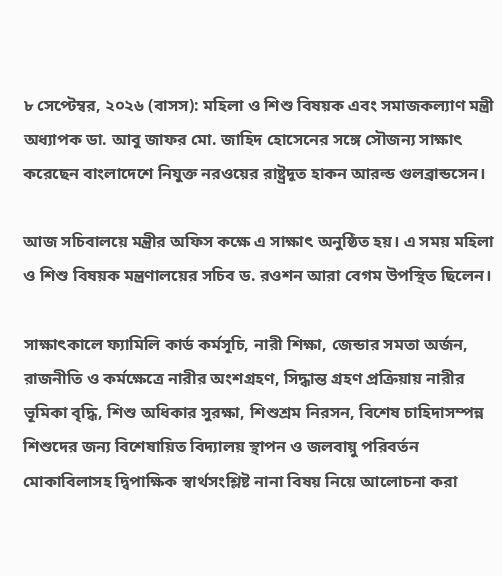৮ সেপ্টেম্বর, ২০২৬ (বাসস): মহিলা ও শিশু বিষয়ক এবং সমাজকল্যাণ মন্ত্রী অধ্যাপক ডা. আবু জাফর মো. জাহিদ হোসেনের সঙ্গে সৌজন্য সাক্ষাৎ করেছেন বাংলাদেশে নিযুক্ত নরওয়ের রাষ্ট্রদূত হাকন আরল্ড গুলব্রান্ডসেন।

আজ সচিবালয়ে মন্ত্রীর অফিস কক্ষে এ সাক্ষাৎ অনুষ্ঠিত হয়। এ সময় মহিলা ও শিশু বিষয়ক মন্ত্রণালয়ের সচিব ড. রওশন আরা বেগম উপস্থিত ছিলেন।

সাক্ষাৎকালে ফ্যামিলি কার্ড কর্মসূচি, নারী শিক্ষা, জেন্ডার সমতা অর্জন, রাজনীতি ও কর্মক্ষেত্রে নারীর অংশগ্রহণ, সিদ্ধান্ত গ্রহণ প্রক্রিয়ায় নারীর ভূমিকা বৃদ্ধি, শিশু অধিকার সুরক্ষা, শিশুশ্রম নিরসন, বিশেষ চাহিদাসম্পন্ন শিশুদের জন্য বিশেষায়িত বিদ্যালয় স্থাপন ও জলবায়ু পরিবর্তন মোকাবিলাসহ দ্বিপাক্ষিক স্বার্থসংশ্লিষ্ট নানা বিষয় নিয়ে আলোচনা করা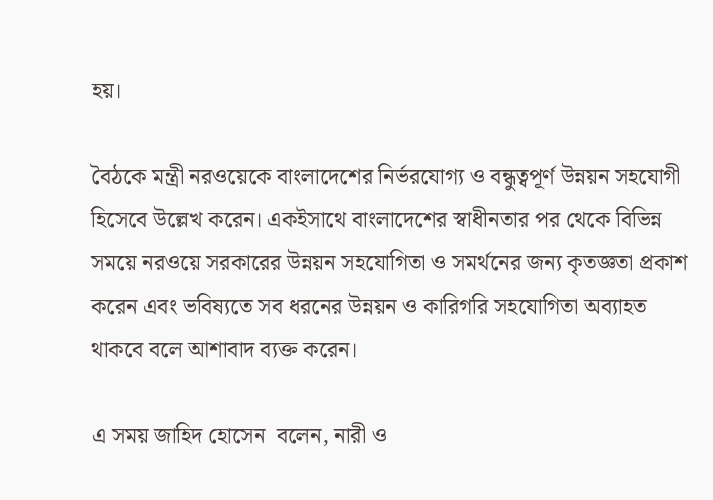হয়।

বৈঠকে মন্ত্রী নরওয়েকে বাংলাদেশের নির্ভরযোগ্য ও বন্ধুত্বপূর্ণ উন্নয়ন সহযোগী হিসেবে উল্লেখ করেন। একইসাথে বাংলাদেশের স্বাধীনতার পর থেকে বিভিন্ন সময়ে নরওয়ে সরকারের উন্নয়ন সহযোগিতা ও সমর্থনের জন্য কৃতজ্ঞতা প্রকাশ করেন এবং ভবিষ্যতে সব ধরনের উন্নয়ন ও কারিগরি সহযোগিতা অব্যাহত থাকবে বলে আশাবাদ ব্যক্ত করেন।

এ সময় জাহিদ হোসেন  বলেন, নারী ও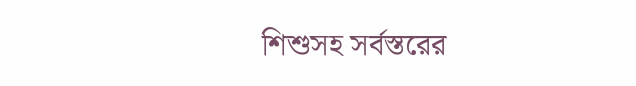শিশুসহ সর্বস্তরের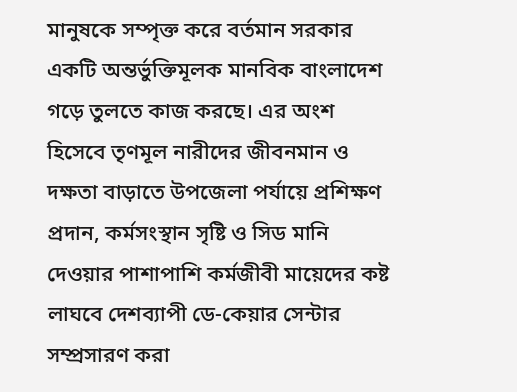মানুষকে সম্পৃক্ত করে বর্তমান সরকার একটি অন্তর্ভুক্তিমূলক মানবিক বাংলাদেশ গড়ে তুলতে কাজ করছে। এর অংশ হিসেবে তৃণমূল নারীদের জীবনমান ও দক্ষতা বাড়াতে উপজেলা পর্যায়ে প্রশিক্ষণ প্রদান, কর্মসংস্থান সৃষ্টি ও সিড মানি দেওয়ার পাশাপাশি কর্মজীবী মায়েদের কষ্ট লাঘবে দেশব্যাপী ডে-কেয়ার সেন্টার সম্প্রসারণ করা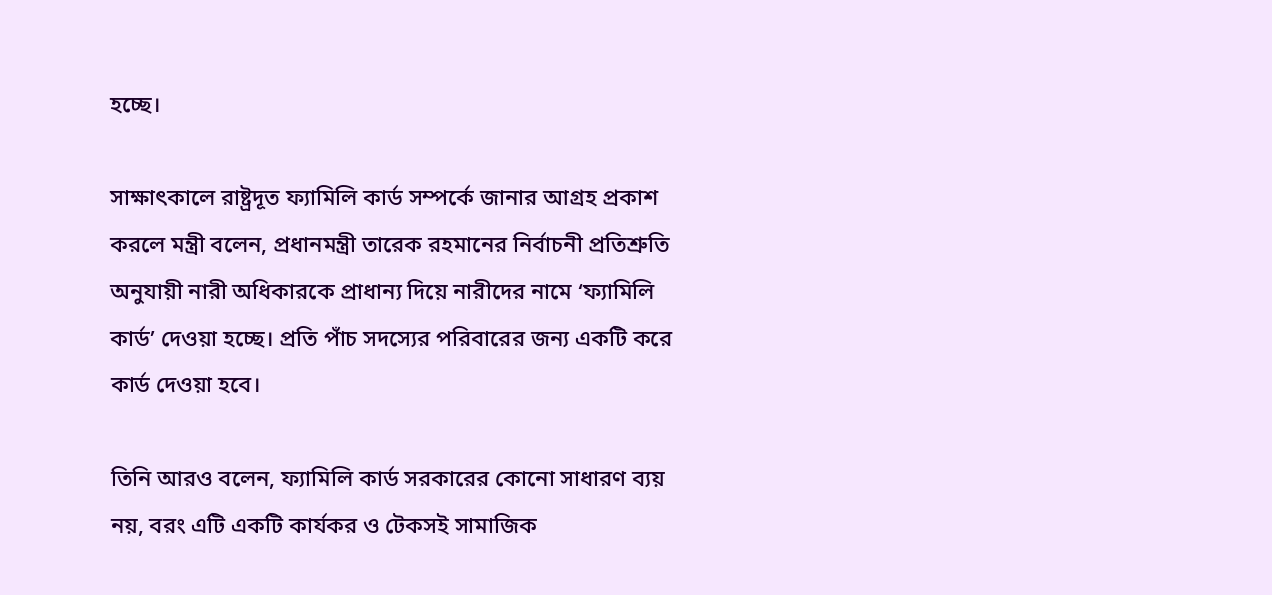হচ্ছে।

সাক্ষাৎকালে রাষ্ট্রদূত ফ্যামিলি কার্ড সম্পর্কে জানার আগ্রহ প্রকাশ করলে মন্ত্রী বলেন, প্রধানমন্ত্রী তারেক রহমানের নির্বাচনী প্রতিশ্রুতি অনুযায়ী নারী অধিকারকে প্রাধান্য দিয়ে নারীদের নামে ‘ফ্যামিলি কার্ড’ দেওয়া হচ্ছে। প্রতি পাঁচ সদস্যের পরিবারের জন্য একটি করে কার্ড দেওয়া হবে।

তিনি আরও বলেন, ফ্যামিলি কার্ড সরকারের কোনো সাধারণ ব্যয় নয়, বরং এটি একটি কার্যকর ও টেকসই সামাজিক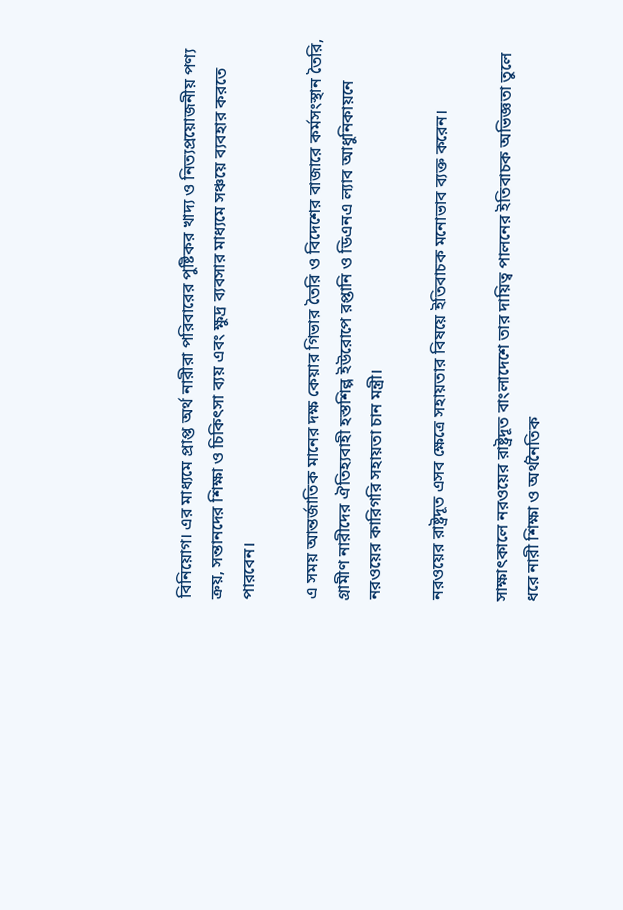বিনিয়োগ। এর মাধ্যমে প্রাপ্ত অর্থ নারীরা পরিবারের পুষ্টিকর খাদ্য ও নিত্যপ্রয়োজনীয় পণ্য ক্রয়, সন্তানদের শিক্ষা ও চিকিৎসা ব্যয় এবং ক্ষুদ্র ব্যবসার মাধ্যমে সঞ্চয়ে ব্যবহার করতে পারবেন।

এ সময় আন্তর্জাতিক মানের দক্ষ কেয়ার গিভার তৈরি ও বিদেশের বাজারে কর্মসংস্থান তৈরি, গ্রামীণ নারীদের ঐতিহ্যবাহী হস্তশিল্প ইউরোপে রপ্তানি ও ডিএনএ ল্যাব আধুনিকায়নে নরওয়ের কারিগরি সহায়তা চান মন্ত্রী।

নরওয়ের রাষ্ট্রদূত এসব ক্ষেত্রে সহায়তার বিষয়ে ইতিবাচক মনোভাব ব্যক্ত করেন।

সাক্ষাৎকালে নরওয়ের রাষ্ট্রদূত বাংলাদেশে তার দায়িত্ব পালনের ইতিবাচক অভিজ্ঞতা তুলে ধরে নারী শিক্ষা ও অর্থনৈতিক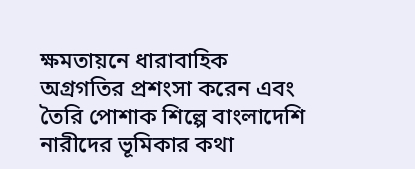ক্ষমতায়নে ধারাবাহিক অগ্রগতির প্রশংসা করেন এবং তৈরি পোশাক শিল্পে বাংলাদেশি নারীদের ভূমিকার কথা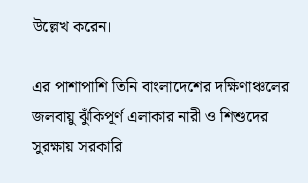উল্লেখ করেন।

এর পাশাপাশি তিনি বাংলাদেশের দক্ষিণাঞ্চলের জলবায়ু ঝুঁকিপূর্ণ এলাকার নারী ও শিশুদের সুরক্ষায় সরকারি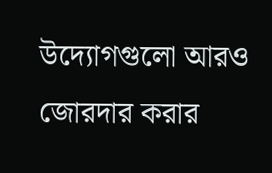উদ্যোগগুলো আরও জোরদার করার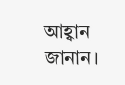আহ্বান জানান।